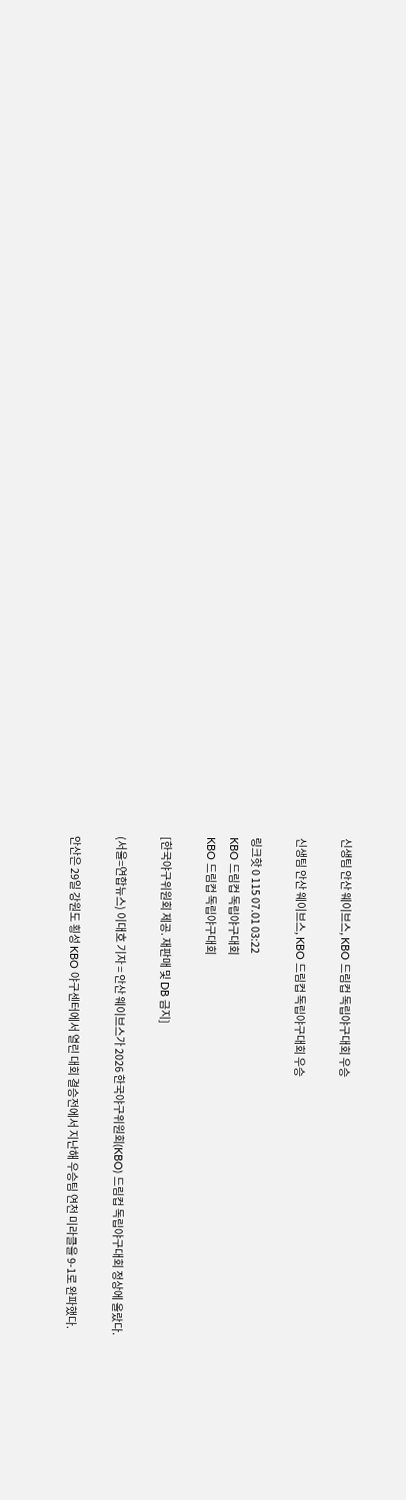신생팀 안산 웨이브스, KBO 드림컵 독립야구대회 우승

신생팀 안산 웨이브스, KBO 드림컵 독립야구대회 우승

링크핫 0 115 07.01 03:22
KBO 드림컵 독립야구대회
KBO 드림컵 독립야구대회

[한국야구위원회 제공. 재판매 및 DB 금지]

(서울=연합뉴스) 이대호 기자 = 안산 웨이브스가 2026 한국야구위원회(KBO) 드림컵 독립야구대회 정상에 올랐다.

안산은 29일 강원도 횡성 KBO 야구센터에서 열린 대회 결승전에서 지난해 우승팀 연천 미라클을 9-1로 완파했다.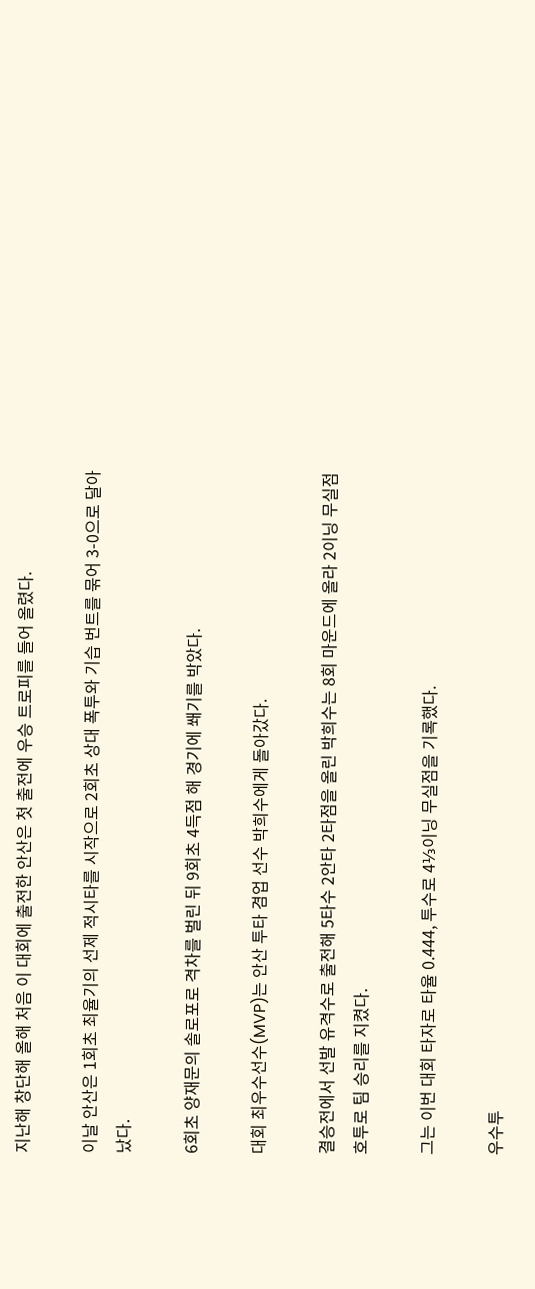지난해 창단해 올해 처음 이 대회에 출전한 안산은 첫 출전에 우승 트로피를 들어 올렸다.

이날 안산은 1회초 최율기의 선제 적시타를 시작으로 2회초 상대 폭투와 기습 번트를 묶어 3-0으로 달아났다.

6회초 양재문의 솔로포로 격차를 벌린 뒤 9회초 4득점 해 경기에 쐐기를 박았다.

대회 최우수선수(MVP)는 안산 투타 겸업 선수 박희수에게 돌아갔다.

결승전에서 선발 유격수로 출전해 5타수 2안타 2타점을 올린 박희수는 8회 마운드에 올라 2이닝 무실점 호투로 팀 승리를 지켰다.

그는 이번 대회 타자로 타율 0.444, 투수로 4⅓이닝 무실점을 기록했다.

우수투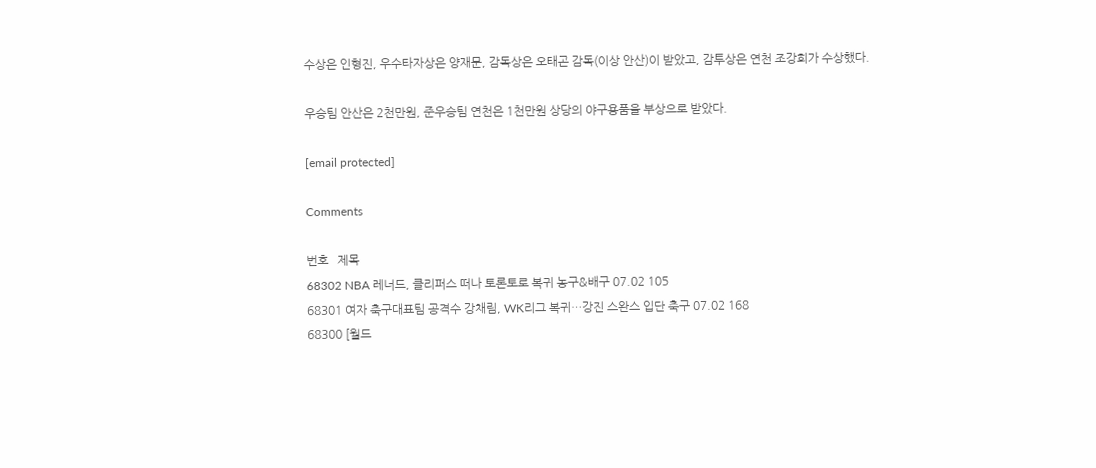수상은 인형진, 우수타자상은 양재문, 감독상은 오태곤 감독(이상 안산)이 받았고, 감투상은 연천 조강희가 수상했다.

우승팀 안산은 2천만원, 준우승팀 연천은 1천만원 상당의 야구용품을 부상으로 받았다.

[email protected]

Comments

번호   제목
68302 NBA 레너드, 클리퍼스 떠나 토론토로 복귀 농구&배구 07.02 105
68301 여자 축구대표팀 공격수 강채림, WK리그 복귀…강진 스완스 입단 축구 07.02 168
68300 [월드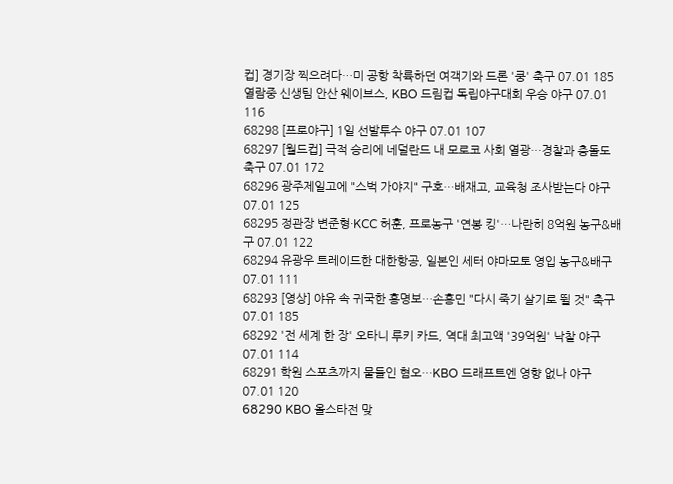컵] 경기장 찍으려다…미 공항 착륙하던 여객기와 드론 '쿵' 축구 07.01 185
열람중 신생팀 안산 웨이브스, KBO 드림컵 독립야구대회 우승 야구 07.01 116
68298 [프로야구] 1일 선발투수 야구 07.01 107
68297 [월드컵] 극적 승리에 네덜란드 내 모로코 사회 열광…경찰과 충돌도 축구 07.01 172
68296 광주제일고에 "스벅 가야지" 구호…배재고, 교육청 조사받는다 야구 07.01 125
68295 정관장 변준형·KCC 허훈, 프로농구 '연봉 킹'…나란히 8억원 농구&배구 07.01 122
68294 유광우 트레이드한 대한항공, 일본인 세터 야마모토 영입 농구&배구 07.01 111
68293 [영상] 야유 속 귀국한 홍명보…손흥민 "다시 죽기 살기로 뛸 것" 축구 07.01 185
68292 '전 세계 한 장' 오타니 루키 카드, 역대 최고액 '39억원' 낙찰 야구 07.01 114
68291 학원 스포츠까지 물들인 혐오…KBO 드래프트엔 영향 없나 야구 07.01 120
68290 KBO 올스타전 맞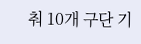춰 10개 구단 기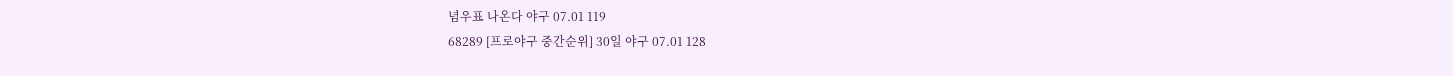념우표 나온다 야구 07.01 119
68289 [프로야구 중간순위] 30일 야구 07.01 128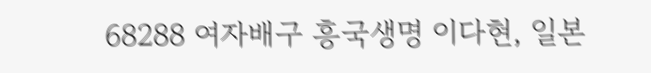68288 여자배구 흥국생명 이다현, 일본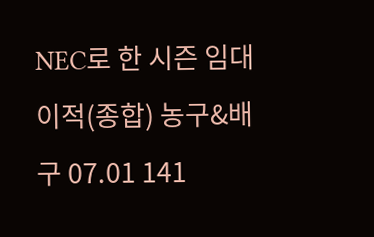NEC로 한 시즌 임대 이적(종합) 농구&배구 07.01 141